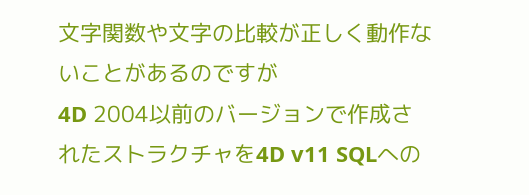文字関数や文字の比較が正しく動作ないことがあるのですが
4D 2004以前のバージョンで作成されたストラクチャを4D v11 SQLへの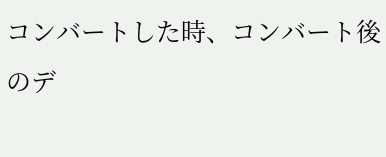コンバートした時、コンバート後のデ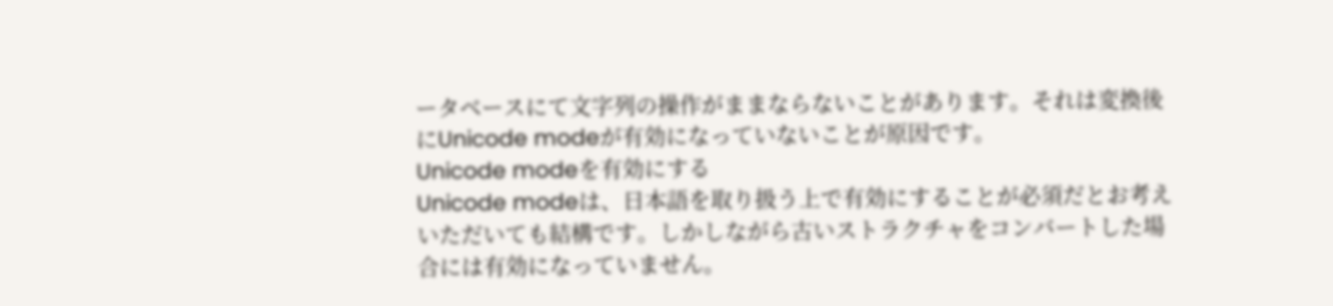ータベースにて文字列の操作がままならないことがあります。それは変換後にUnicode modeが有効になっていないことが原因です。
Unicode modeを有効にする
Unicode modeは、日本語を取り扱う上で有効にすることが必須だとお考えいただいても結構です。しかしながら古いストラクチャをコンバートした場合には有効になっていません。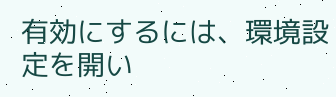有効にするには、環境設定を開い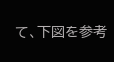て、下図を参考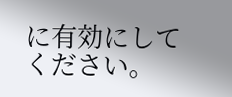に有効にしてください。